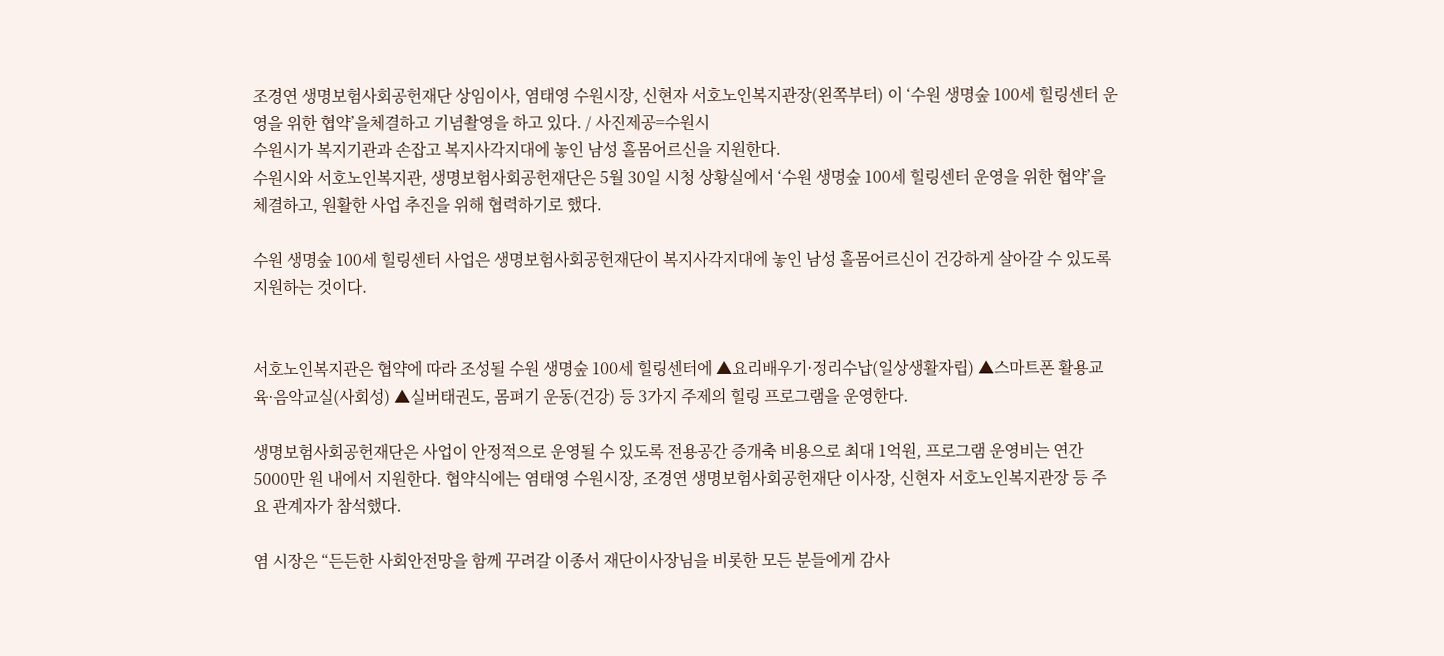조경연 생명보험사회공헌재단 상임이사, 염태영 수원시장, 신현자 서호노인복지관장(왼쪽부터) 이 ‘수원 생명숲 100세 힐링센터 운영을 위한 협약’을체결하고 기념촬영을 하고 있다. / 사진제공=수원시
수원시가 복지기관과 손잡고 복지사각지대에 놓인 남성 홀몸어르신을 지원한다.
수원시와 서호노인복지관, 생명보험사회공헌재단은 5월 30일 시청 상황실에서 ‘수원 생명숲 100세 힐링센터 운영을 위한 협약’을 체결하고, 원활한 사업 추진을 위해 협력하기로 했다.

수원 생명숲 100세 힐링센터 사업은 생명보험사회공헌재단이 복지사각지대에 놓인 남성 홀몸어르신이 건강하게 살아갈 수 있도록 지원하는 것이다.


서호노인복지관은 협약에 따라 조성될 수원 생명숲 100세 힐링센터에 ▲요리배우기·정리수납(일상생활자립) ▲스마트폰 활용교육·음악교실(사회성) ▲실버태권도, 몸펴기 운동(건강) 등 3가지 주제의 힐링 프로그램을 운영한다.

생명보험사회공헌재단은 사업이 안정적으로 운영될 수 있도록 전용공간 증개축 비용으로 최대 1억원, 프로그램 운영비는 연간 5000만 원 내에서 지원한다. 협약식에는 염태영 수원시장, 조경연 생명보험사회공헌재단 이사장, 신현자 서호노인복지관장 등 주요 관계자가 참석했다.

염 시장은 “든든한 사회안전망을 함께 꾸려갈 이종서 재단이사장님을 비롯한 모든 분들에게 감사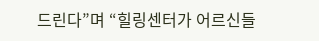드린다”며 “힐링센터가 어르신들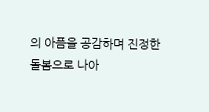의 아픔을 공감하며 진정한 돌봄으로 나아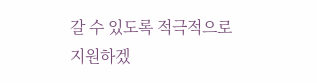갈 수 있도록 적극적으로 지원하겠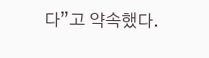다”고 약속했다.